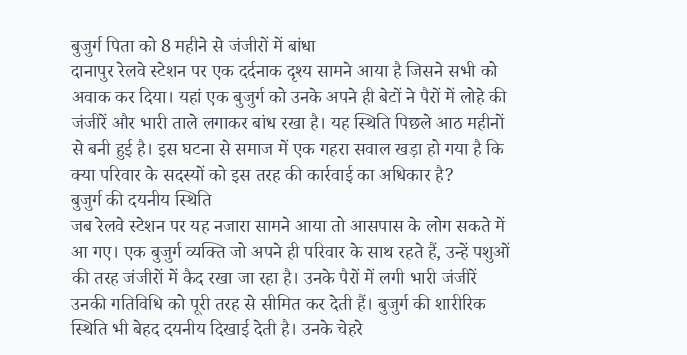बुजुर्ग पिता को 8 महीने से जंजीरों में बांधा
दानापुर रेलवे स्टेशन पर एक दर्दनाक दृश्य सामने आया है जिसने सभी को अवाक कर दिया। यहां एक बुजुर्ग को उनके अपने ही बेटों ने पैरों में लोहे की जंजीरें और भारी ताले लगाकर बांध रखा है। यह स्थिति पिछले आठ महीनों से बनी हुई है। इस घटना से समाज में एक गहरा सवाल खड़ा हो गया है कि क्या परिवार के सदस्यों को इस तरह की कार्रवाई का अधिकार है?
बुजुर्ग की दयनीय स्थिति
जब रेलवे स्टेशन पर यह नजारा सामने आया तो आसपास के लोग सकते में आ गए। एक बुजुर्ग व्यक्ति जो अपने ही परिवार के साथ रहते हैं, उन्हें पशुओं की तरह जंजीरों में कैद रखा जा रहा है। उनके पैरों में लगी भारी जंजीरें उनकी गतिविधि को पूरी तरह से सीमित कर देती हैं। बुजुर्ग की शारीरिक स्थिति भी बेहद दयनीय दिखाई देती है। उनके चेहरे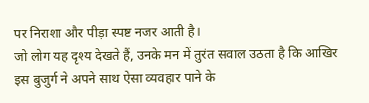पर निराशा और पीड़ा स्पष्ट नजर आती है।
जो लोग यह दृश्य देखते हैं, उनके मन में तुरंत सवाल उठता है कि आखिर इस बुजुर्ग ने अपने साथ ऐसा व्यवहार पाने के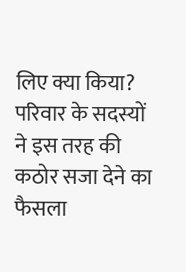लिए क्या किया? परिवार के सदस्यों ने इस तरह की कठोर सजा देने का फैसला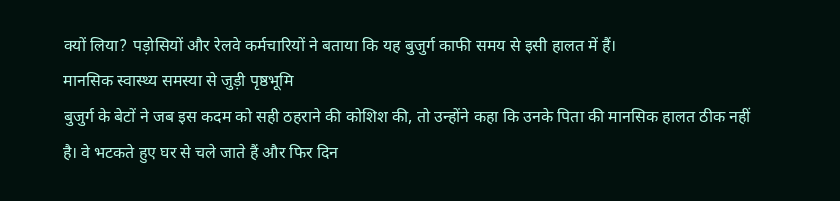क्यों लिया? पड़ोसियों और रेलवे कर्मचारियों ने बताया कि यह बुजुर्ग काफी समय से इसी हालत में हैं।
मानसिक स्वास्थ्य समस्या से जुड़ी पृष्ठभूमि
बुजुर्ग के बेटों ने जब इस कदम को सही ठहराने की कोशिश की, तो उन्होंने कहा कि उनके पिता की मानसिक हालत ठीक नहीं है। वे भटकते हुए घर से चले जाते हैं और फिर दिन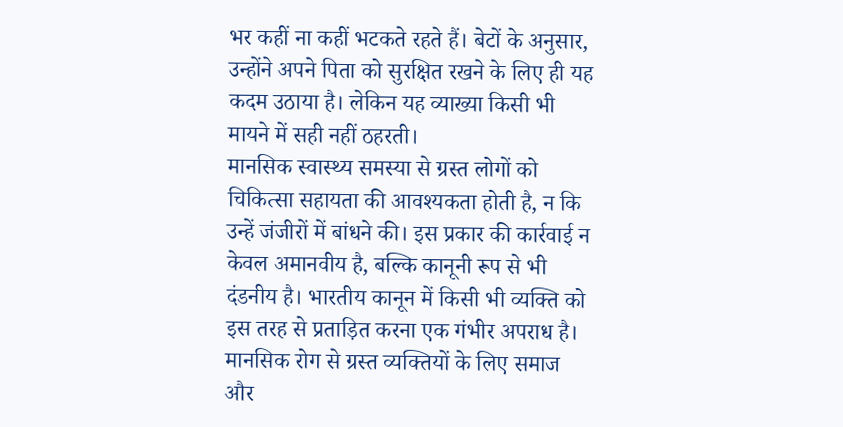भर कहीं ना कहीं भटकते रहते हैं। बेटों के अनुसार, उन्होंने अपने पिता को सुरक्षित रखने के लिए ही यह कदम उठाया है। लेकिन यह व्याख्या किसी भी मायने में सही नहीं ठहरती।
मानसिक स्वास्थ्य समस्या से ग्रस्त लोगों को चिकित्सा सहायता की आवश्यकता होती है, न कि उन्हें जंजीरों में बांधने की। इस प्रकार की कार्रवाई न केवल अमानवीय है, बल्कि कानूनी रूप से भी दंडनीय है। भारतीय कानून में किसी भी व्यक्ति को इस तरह से प्रताड़ित करना एक गंभीर अपराध है।
मानसिक रोग से ग्रस्त व्यक्तियों के लिए समाज और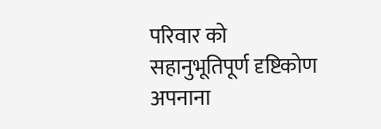परिवार को सहानुभूतिपूर्ण दृष्टिकोण अपनाना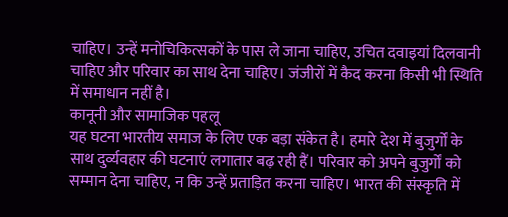चाहिए। उन्हें मनोचिकित्सकों के पास ले जाना चाहिए, उचित दवाइयां दिलवानी चाहिए और परिवार का साथ देना चाहिए। जंजीरों में कैद करना किसी भी स्थिति में समाधान नहीं है।
कानूनी और सामाजिक पहलू
यह घटना भारतीय समाज के लिए एक बड़ा संकेत है। हमारे देश में बुजुर्गों के साथ दुर्व्यवहार की घटनाएं लगातार बढ़ रही हैं। परिवार को अपने बुजुर्गों को सम्मान देना चाहिए, न कि उन्हें प्रताड़ित करना चाहिए। भारत की संस्कृति में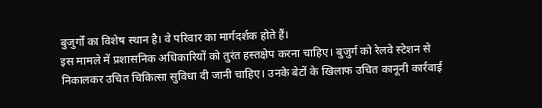बुजुर्गों का विशेष स्थान है। वे परिवार का मार्गदर्शक होते हैं।
इस मामले में प्रशासनिक अधिकारियों को तुरंत हस्तक्षेप करना चाहिए। बुजुर्ग को रेलवे स्टेशन से निकालकर उचित चिकित्सा सुविधा दी जानी चाहिए। उनके बेटों के खिलाफ उचित कानूनी कार्रवाई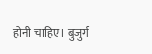होनी चाहिए। बुजुर्ग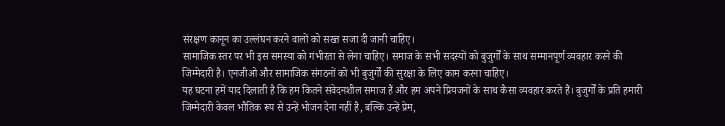संरक्षण कानून का उल्लंघन करने वालों को सख्त सजा दी जानी चाहिए।
सामाजिक स्तर पर भी इस समस्या को गंभीरता से लेना चाहिए। समाज के सभी सदस्यों को बुजुर्गों के साथ सम्मानपूर्ण व्यवहार करने की जिम्मेदारी है। एनजीओ और सामाजिक संगठनों को भी बुजुर्गों की सुरक्षा के लिए काम करना चाहिए।
यह घटना हमें याद दिलाती है कि हम कितने संवेदनशील समाज हैं और हम अपने प्रियजनों के साथ कैसा व्यवहार करते हैं। बुजुर्गों के प्रति हमारी जिम्मेदारी केवल भौतिक रूप से उन्हें भोजन देना नहीं है, बल्कि उन्हें प्रेम,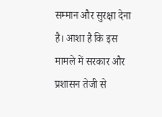सम्मान और सुरक्षा देना है। आशा है कि इस मामले में सरकार और प्रशासन तेजी से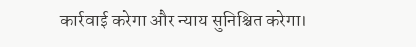कार्रवाई करेगा और न्याय सुनिश्चित करेगा।